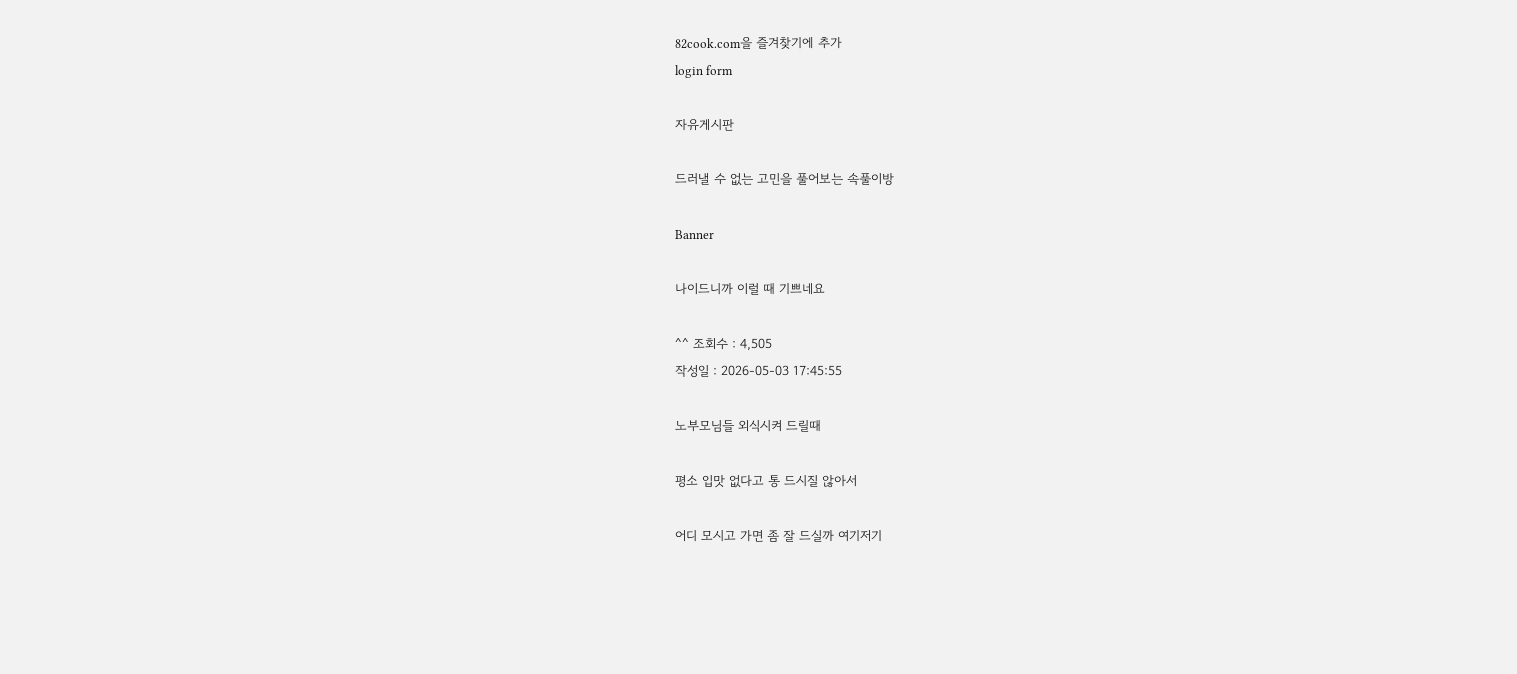82cook.com을 즐겨찾기에 추가
login form

자유게시판

드러낼 수 없는 고민을 풀어보는 속풀이방

Banner

나이드니까 이럴 때 기쁘네요

^^ 조회수 : 4,505
작성일 : 2026-05-03 17:45:55

노부모님들 외식시켜 드릴때

평소 입맛 없다고 통 드시질 않아서

어디 모시고 가면 좀 잘 드실까 여기저기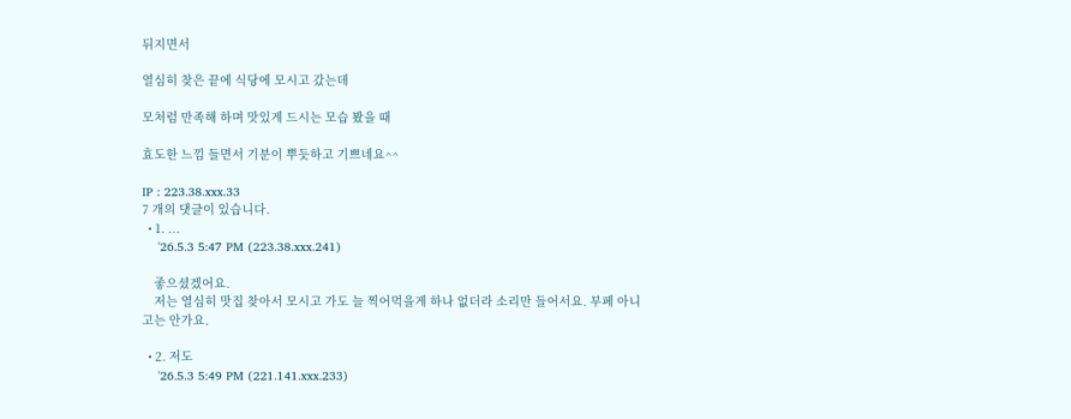뒤지면서

열심히 찾은 끝에 식당에 모시고 갔는데

모처럼 만족해 하며 맛있게 드시는 모습 봤을 때

효도한 느낌 들면서 기분이 뿌듯하고 기쁘네요^^

IP : 223.38.xxx.33
7 개의 댓글이 있습니다.
  • 1. ...
    '26.5.3 5:47 PM (223.38.xxx.241)

    좋으셨겠어요.
    저는 열심히 맛집 찾아서 모시고 가도 늘 찍어먹을게 하나 없더라 소리만 들어서요. 부페 아니고는 안가요.

  • 2. 저도
    '26.5.3 5:49 PM (221.141.xxx.233)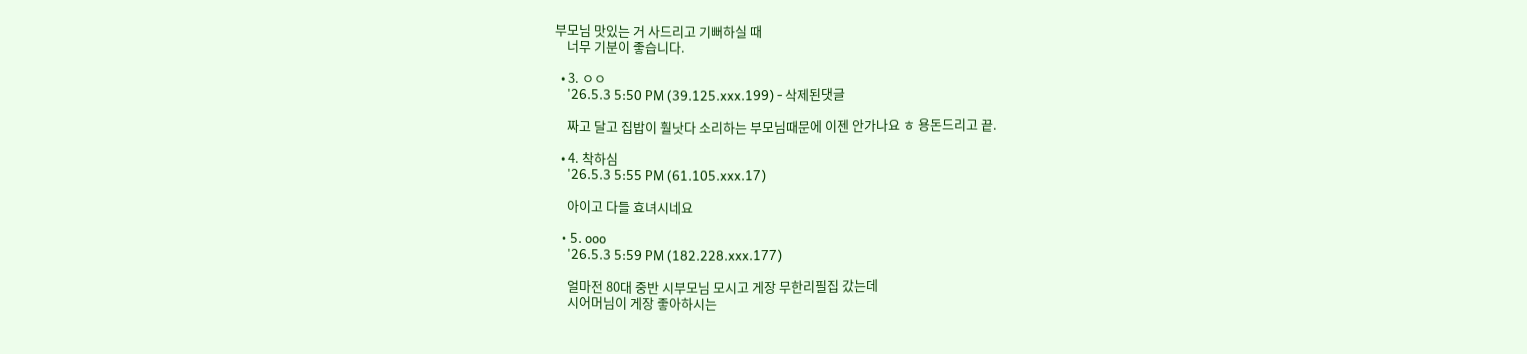부모님 맛있는 거 사드리고 기뻐하실 때
    너무 기분이 좋습니다.

  • 3. ㅇㅇ
    '26.5.3 5:50 PM (39.125.xxx.199) - 삭제된댓글

    짜고 달고 집밥이 훨낫다 소리하는 부모님때문에 이젠 안가나요 ㅎ 용돈드리고 끝.

  • 4. 착하심
    '26.5.3 5:55 PM (61.105.xxx.17)

    아이고 다들 효녀시네요

  • 5. ooo
    '26.5.3 5:59 PM (182.228.xxx.177)

    얼마전 80대 중반 시부모님 모시고 게장 무한리필집 갔는데
    시어머님이 게장 좋아하시는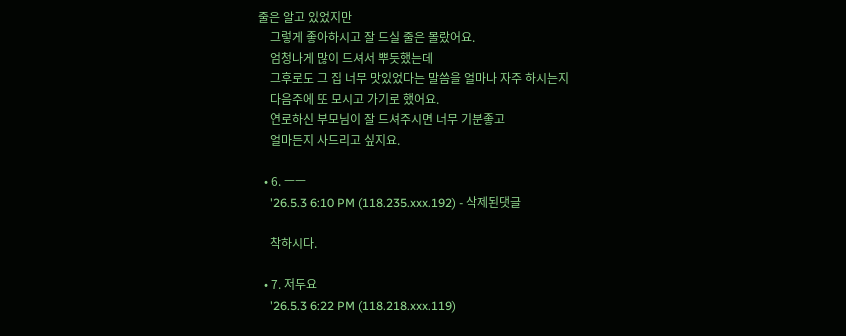줄은 알고 있었지만
    그렇게 좋아하시고 잘 드실 줄은 몰랐어요.
    엄청나게 많이 드셔서 뿌듯했는데
    그후로도 그 집 너무 맛있었다는 말씀을 얼마나 자주 하시는지
    다음주에 또 모시고 가기로 했어요.
    연로하신 부모님이 잘 드셔주시면 너무 기분좋고
    얼마든지 사드리고 싶지요.

  • 6. ㅡㅡ
    '26.5.3 6:10 PM (118.235.xxx.192) - 삭제된댓글

    착하시다.

  • 7. 저두요
    '26.5.3 6:22 PM (118.218.xxx.119)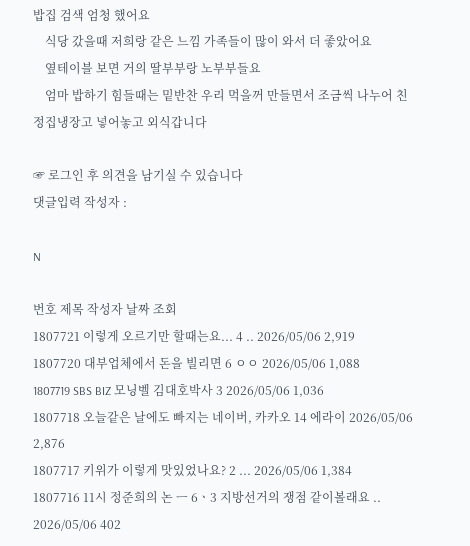밥집 검색 엄청 했어요
    식당 갔을때 저희랑 같은 느낌 가족들이 많이 와서 더 좋았어요
    옆테이블 보면 거의 딸부부랑 노부부들요
    엄마 밥하기 힘들때는 밑반찬 우리 먹을꺼 만들면서 조금씩 나누어 친정집냉장고 넣어놓고 외식갑니다

☞ 로그인 후 의견을 남기실 수 있습니다
댓글입력 작성자 :

N

번호 제목 작성자 날짜 조회
1807721 이렇게 오르기만 할때는요... 4 .. 2026/05/06 2,919
1807720 대부업체에서 돈을 빌리면 6 ㅇㅇ 2026/05/06 1,088
1807719 SBS BIZ 모닝벨 김대호박사 3 2026/05/06 1,036
1807718 오늘같은 날에도 빠지는 네이버, 카카오 14 에라이 2026/05/06 2,876
1807717 키위가 이렇게 맛있었나요? 2 ... 2026/05/06 1,384
1807716 11시 정준희의 논 ㅡ 6ㆍ3 지방선거의 쟁점 같이볼래요 .. 2026/05/06 402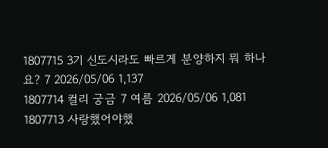1807715 3기 신도시라도 빠르게 분양하지 뭐 하나요? 7 2026/05/06 1,137
1807714 컬리 궁금 7 여름 2026/05/06 1,081
1807713 사랑했어야했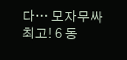다… 모자무싸 최고! 6 동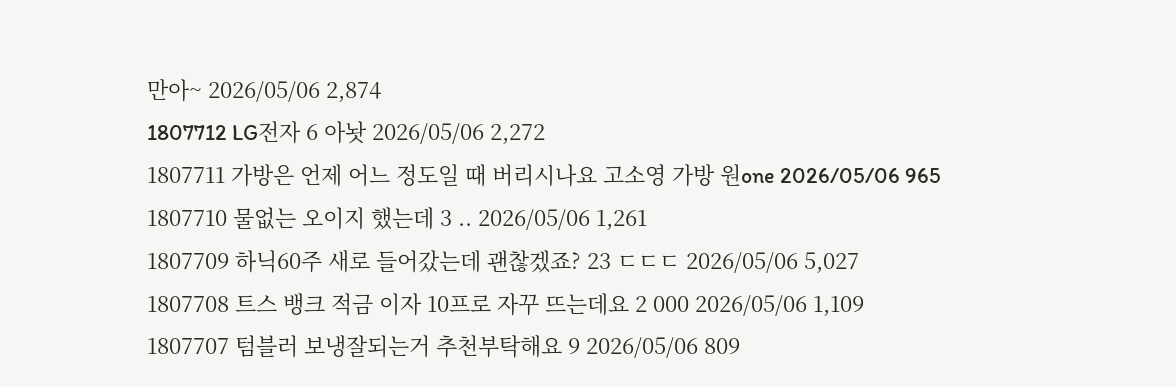만아~ 2026/05/06 2,874
1807712 LG전자 6 아놧 2026/05/06 2,272
1807711 가방은 언제 어느 정도일 때 버리시나요 고소영 가방 원one 2026/05/06 965
1807710 물없는 오이지 했는데 3 .. 2026/05/06 1,261
1807709 하닉60주 새로 들어갔는데 괜찮겠죠? 23 ㄷㄷㄷ 2026/05/06 5,027
1807708 트스 뱅크 적금 이자 10프로 자꾸 뜨는데요 2 000 2026/05/06 1,109
1807707 텀블러 보냉잘되는거 추천부탁해요 9 2026/05/06 809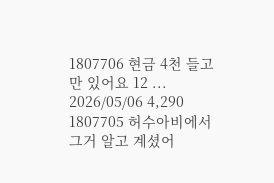1807706 현금 4천 들고만 있어요 12 ... 2026/05/06 4,290
1807705 허수아비에서 그거 알고 계셨어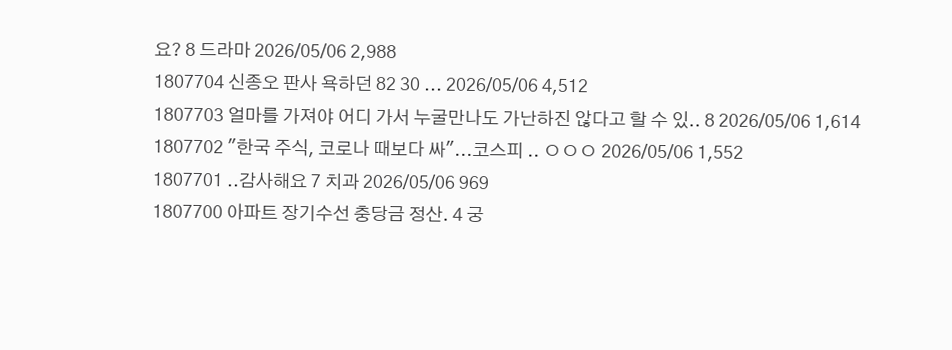요? 8 드라마 2026/05/06 2,988
1807704 신종오 판사 욕하던 82 30 ... 2026/05/06 4,512
1807703 얼마를 가져야 어디 가서 누굴만나도 가난하진 않다고 할 수 있.. 8 2026/05/06 1,614
1807702 "한국 주식, 코로나 때보다 싸"...코스피 .. ㅇㅇㅇ 2026/05/06 1,552
1807701 ..감사해요 7 치과 2026/05/06 969
1807700 아파트 장기수선 충당금 정산. 4 궁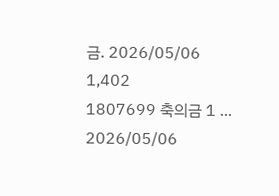금. 2026/05/06 1,402
1807699 축의금 1 ... 2026/05/06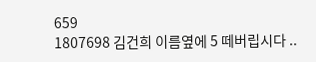659
1807698 김건희 이름옆에 5 떼버립시다 ..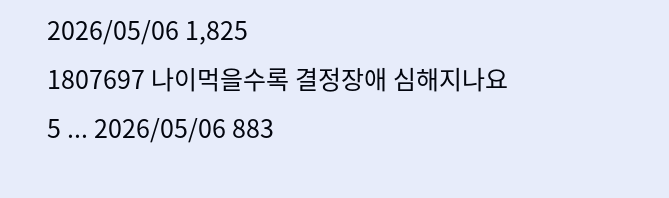2026/05/06 1,825
1807697 나이먹을수록 결정장애 심해지나요 5 ... 2026/05/06 883